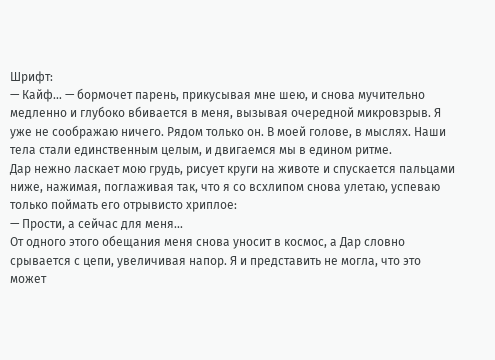Шрифт:
— Кайф… — бормочет парень, прикусывая мне шею, и снова мучительно медленно и глубоко вбивается в меня, вызывая очередной микровзрыв. Я уже не соображаю ничего. Рядом только он. В моей голове, в мыслях. Наши тела стали единственным целым, и двигаемся мы в едином ритме.
Дар нежно ласкает мою грудь, рисует круги на животе и спускается пальцами ниже, нажимая, поглаживая так, что я со всхлипом снова улетаю, успеваю только поймать его отрывисто хриплое:
— Прости, а сейчас для меня...
От одного этого обещания меня снова уносит в космос, а Дар словно срывается с цепи, увеличивая напор. Я и представить не могла, что это может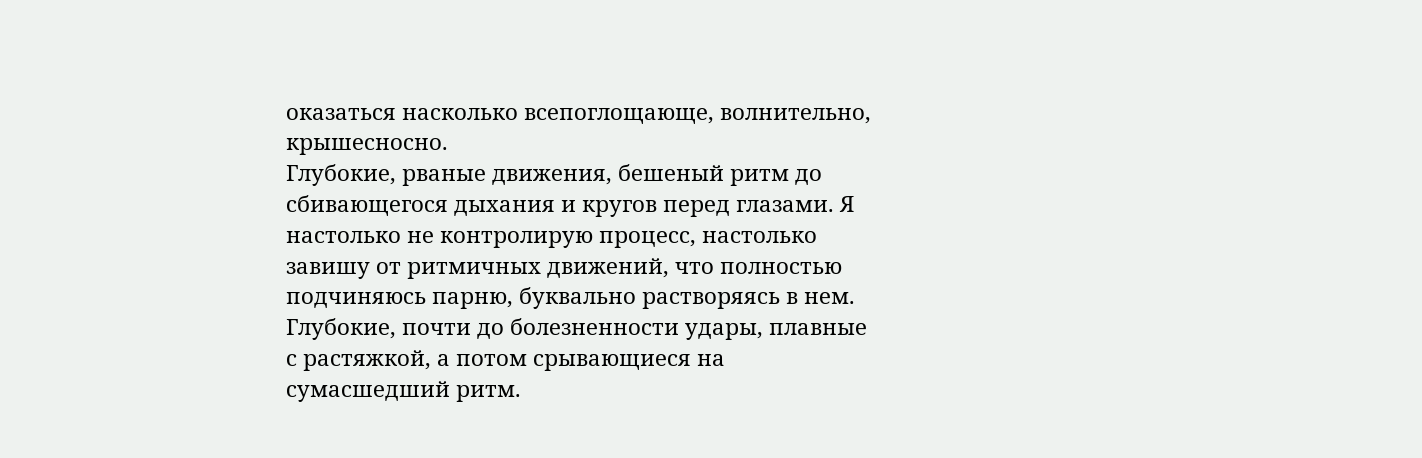оказаться насколько всепоглощающе, волнительно, крышесносно.
Глубокие, рваные движения, бешеный ритм до сбивающегося дыхания и кругов перед глазами. Я настолько не контролирую процесс, настолько завишу от ритмичных движений, что полностью подчиняюсь парню, буквально растворяясь в нем.
Глубокие, почти до болезненности удары, плавные с растяжкой, а потом срывающиеся на сумасшедший ритм.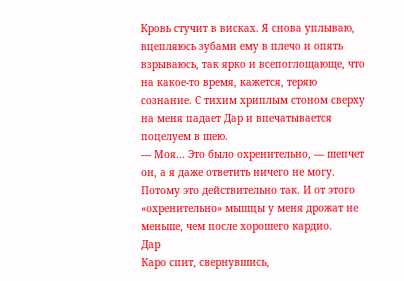Кровь стучит в висках. Я снова уплываю, вцепляюсь зубами ему в плечо и опять взрываюсь, так ярко и всепоглощающе, что на какое-то время, кажется, теряю сознание. С тихим хриплым стоном сверху на меня падает Дар и впечатывается поцелуем в шею.
— Моя... Это было охренительно, — шепчет он, а я даже ответить ничего не могу. Потому это действительно так. И от этого «охренительно» мышцы у меня дрожат не меньше, чем после хорошего кардио.
Дар
Каро спит, свернувшись,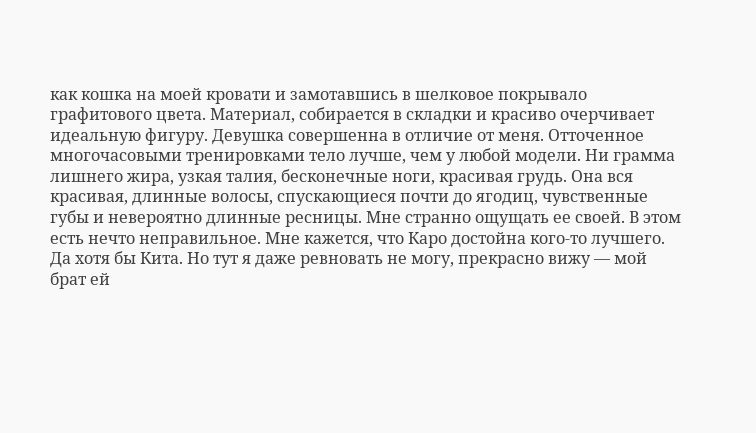как кошка на моей кровати и замотавшись в шелковое покрывало графитового цвета. Материал, собирается в складки и красиво очерчивает идеальную фигуру. Девушка совершенна в отличие от меня. Отточенное многочасовыми тренировками тело лучше, чем у любой модели. Ни грамма лишнего жира, узкая талия, бесконечные ноги, красивая грудь. Она вся красивая, длинные волосы, спускающиеся почти до ягодиц, чувственные губы и невероятно длинные ресницы. Мне странно ощущать ее своей. В этом есть нечто неправильное. Мне кажется, что Каро достойна кого-то лучшего. Да хотя бы Кита. Но тут я даже ревновать не могу, прекрасно вижу — мой брат ей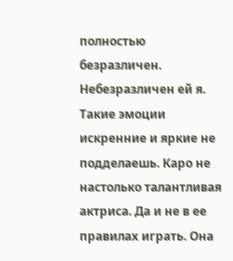полностью безразличен. Небезразличен ей я. Такие эмоции искренние и яркие не подделаешь. Каро не настолько талантливая актриса. Да и не в ее правилах играть. Она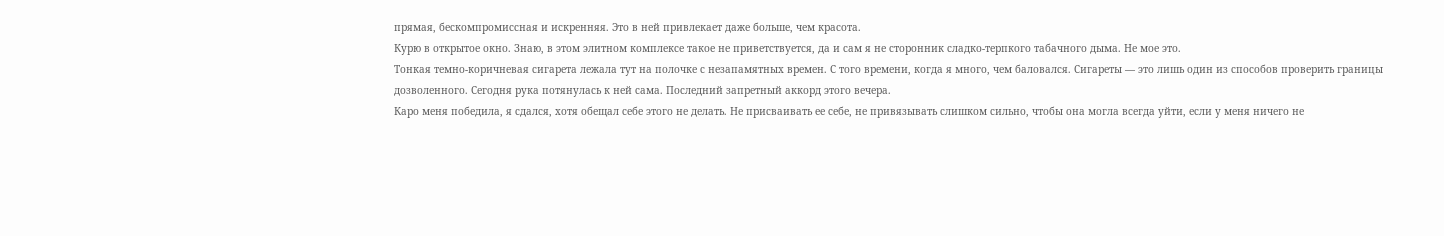прямая, бескомпромиссная и искренняя. Это в ней привлекает даже больше, чем красота.
Курю в открытое окно. Знаю, в этом элитном комплексе такое не приветствуется, да и сам я не сторонник сладко-терпкого табачного дыма. Не мое это.
Тонкая темно-коричневая сигарета лежала тут на полочке с незапамятных времен. С того времени, когда я много, чем баловался. Сигареты — это лишь один из способов проверить границы дозволенного. Сегодня рука потянулась к ней сама. Последний запретный аккорд этого вечера.
Каро меня победила, я сдался, хотя обещал себе этого не делать. Не присваивать ее себе, не привязывать слишком сильно, чтобы она могла всегда уйти, если у меня ничего не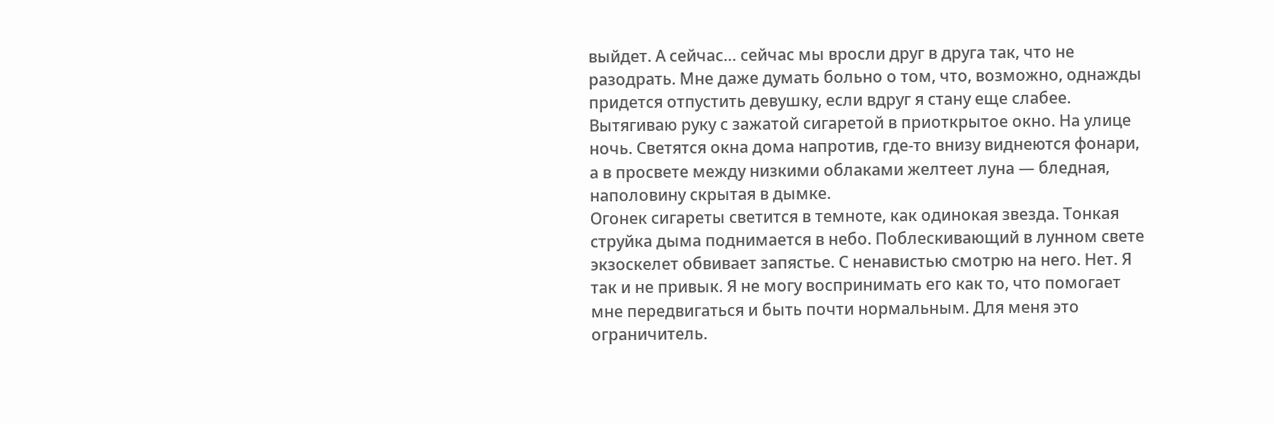выйдет. А сейчас… сейчас мы вросли друг в друга так, что не разодрать. Мне даже думать больно о том, что, возможно, однажды придется отпустить девушку, если вдруг я стану еще слабее.
Вытягиваю руку с зажатой сигаретой в приоткрытое окно. На улице ночь. Светятся окна дома напротив, где-то внизу виднеются фонари, а в просвете между низкими облаками желтеет луна — бледная, наполовину скрытая в дымке.
Огонек сигареты светится в темноте, как одинокая звезда. Тонкая струйка дыма поднимается в небо. Поблескивающий в лунном свете экзоскелет обвивает запястье. С ненавистью смотрю на него. Нет. Я так и не привык. Я не могу воспринимать его как то, что помогает мне передвигаться и быть почти нормальным. Для меня это ограничитель.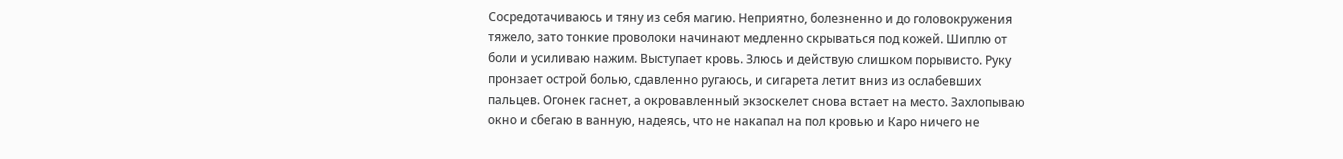Сосредотачиваюсь и тяну из себя магию. Неприятно, болезненно и до головокружения тяжело, зато тонкие проволоки начинают медленно скрываться под кожей. Шиплю от боли и усиливаю нажим. Выступает кровь. Злюсь и действую слишком порывисто. Руку пронзает острой болью, сдавленно ругаюсь, и сигарета летит вниз из ослабевших пальцев. Огонек гаснет, а окровавленный экзоскелет снова встает на место. Захлопываю окно и сбегаю в ванную, надеясь, что не накапал на пол кровью и Каро ничего не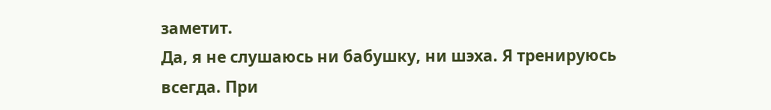заметит.
Да, я не слушаюсь ни бабушку, ни шэха. Я тренируюсь всегда. При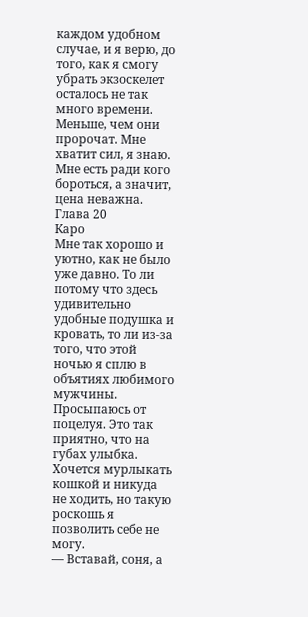каждом удобном случае, и я верю, до того, как я смогу убрать экзоскелет осталось не так много времени. Меньше, чем они пророчат. Мне хватит сил, я знаю. Мне есть ради кого бороться, а значит, цена неважна.
Глава 20
Каро
Мне так хорошо и уютно, как не было уже давно. То ли потому что здесь удивительно удобные подушка и кровать, то ли из-за того, что этой ночью я сплю в объятиях любимого мужчины. Просыпаюсь от поцелуя. Это так приятно, что на губах улыбка. Хочется мурлыкать кошкой и никуда не ходить, но такую роскошь я позволить себе не могу.
— Вставай, соня, а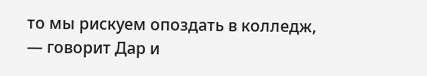то мы рискуем опоздать в колледж, — говорит Дар и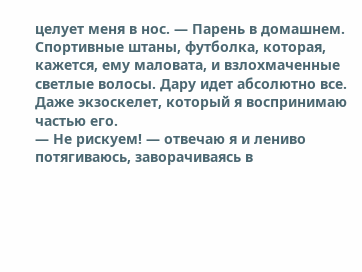целует меня в нос. — Парень в домашнем. Спортивные штаны, футболка, которая, кажется, ему маловата, и взлохмаченные светлые волосы. Дару идет абсолютно все. Даже экзоскелет, который я воспринимаю частью его.
— Не рискуем! — отвечаю я и лениво потягиваюсь, заворачиваясь в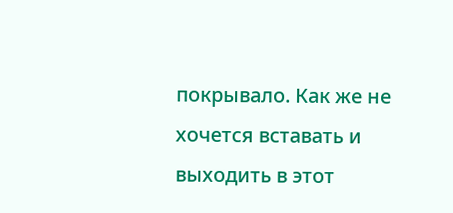покрывало. Как же не хочется вставать и выходить в этот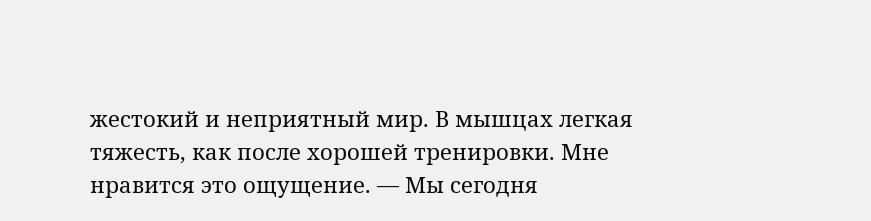жестокий и неприятный мир. В мышцах легкая тяжесть, как после хорошей тренировки. Мне нравится это ощущение. — Мы сегодня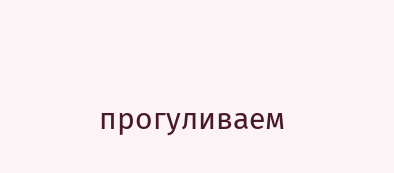прогуливаем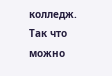колледж. Так что можно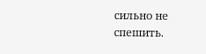сильно не спешить.